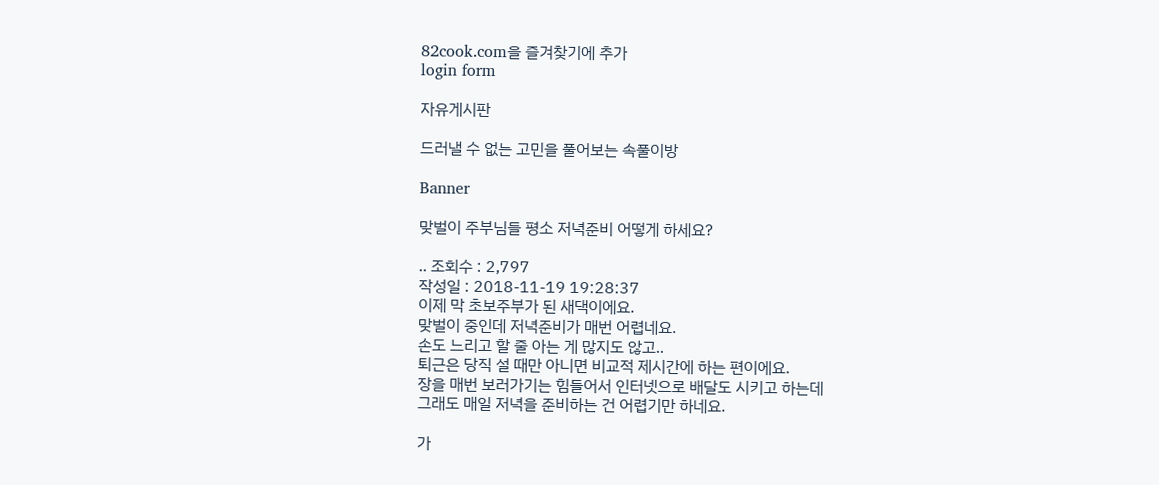82cook.com을 즐겨찾기에 추가
login form

자유게시판

드러낼 수 없는 고민을 풀어보는 속풀이방

Banner

맞벌이 주부님들 평소 저녁준비 어떻게 하세요?

.. 조회수 : 2,797
작성일 : 2018-11-19 19:28:37
이제 막 초보주부가 된 새댁이에요.
맞벌이 중인데 저녁준비가 매번 어렵네요.
손도 느리고 할 줄 아는 게 많지도 않고..
퇴근은 당직 설 때만 아니면 비교적 제시간에 하는 편이에요.
장을 매번 보러가기는 힘들어서 인터넷으로 배달도 시키고 하는데
그래도 매일 저녁을 준비하는 건 어렵기만 하네요.

가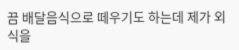끔 배달음식으로 떼우기도 하는데 제가 외식을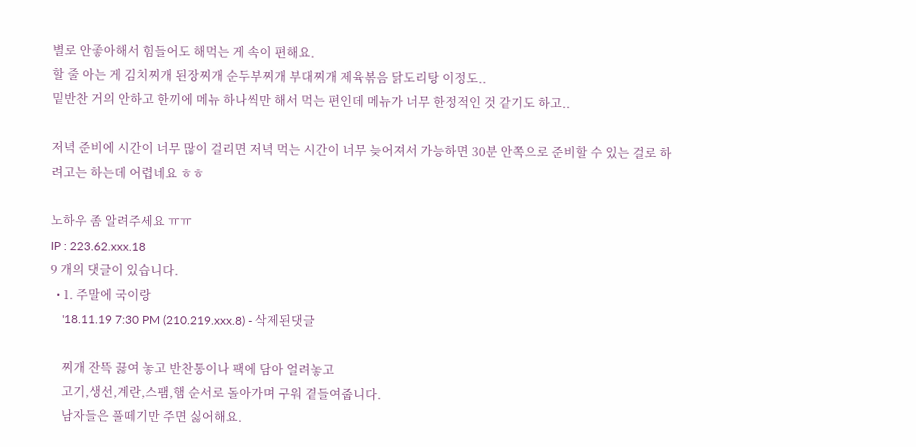별로 안좋아해서 힘들어도 해먹는 게 속이 편해요.
할 줄 아는 게 김치찌개 된장찌개 순두부찌개 부대찌개 제육볶음 닭도리탕 이정도..
밑반찬 거의 안하고 한끼에 메뉴 하나씩만 해서 먹는 편인데 메뉴가 너무 한정적인 것 같기도 하고..

저녁 준비에 시간이 너무 많이 걸리면 저녁 먹는 시간이 너무 늦어져서 가능하면 30분 안쪽으로 준비할 수 있는 걸로 하려고는 하는데 어렵네요 ㅎㅎ

노하우 좀 알려주세요 ㅠㅠ
IP : 223.62.xxx.18
9 개의 댓글이 있습니다.
  • 1. 주말에 국이랑
    '18.11.19 7:30 PM (210.219.xxx.8) - 삭제된댓글

    찌개 잔뜩 끓여 놓고 반찬통이나 팩에 담아 얼려놓고
    고기,생선,계란,스팸,햄 순서로 돌아가며 구워 곁들여줍니다.
    남자들은 풀떼기만 주면 싫어해요.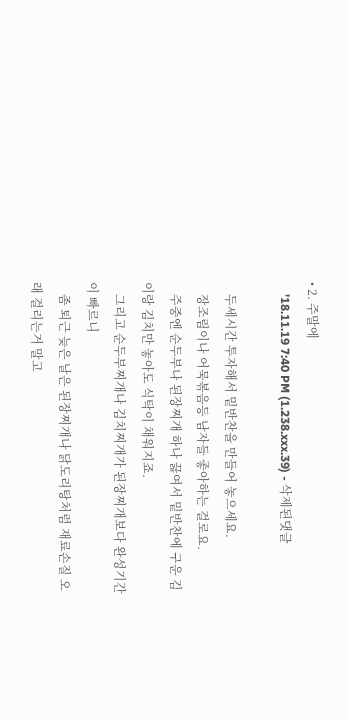• 2. 주말에
    '18.11.19 7:40 PM (1.238.xxx.39) - 삭제된댓글

    두세시간 투자해서 밑반찬을 만들어 놓으세요.
    장조림이나 어묵볶음등 남자들 좋아하는 걸로요.
    주중엔 순두부나 된장찌개 하나 끓여서 밑반찬에 구운 김이랑 김치만 놓아도 식탁이 채워지죠.
    그리고 순두부찌개나 김치찌개가 된장찌개보다 완성기간이 빠르니
    좀 퇴근 늦은 날은 된장찌개나 닭도리탕처럼 재료손질 오래 걸리는거 말고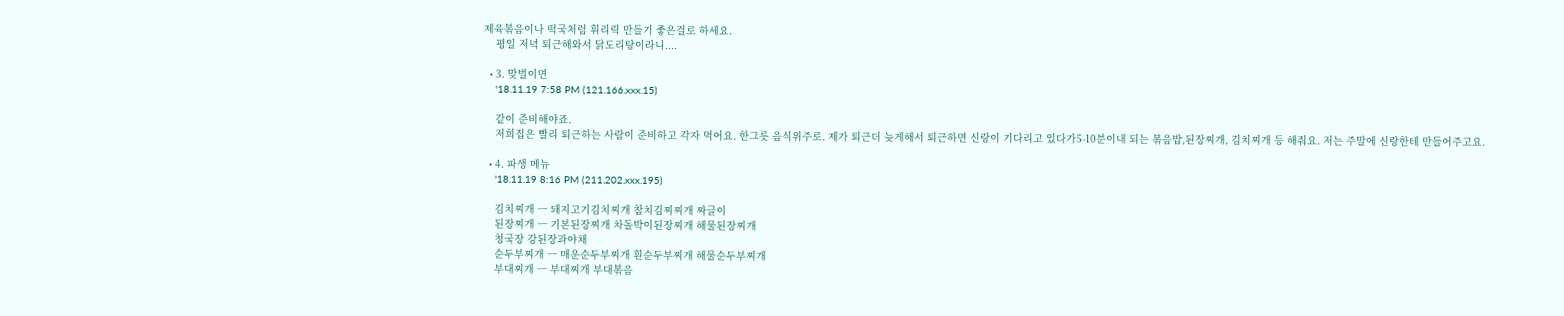제육볶음이나 떡국처럼 휘리릭 만들기 좋은걸로 하세요.
    평일 저녁 퇴근해와서 닭도리탕이라니....

  • 3. 맞벌이면
    '18.11.19 7:58 PM (121.166.xxx.15)

    같이 준비해야죠.
    저희집은 빨리 퇴근하는 사람이 준비하고 각자 먹어요. 한그릇 음식위주로. 제가 퇴근더 늦게해서 퇴근하면 신랑이 기다리고 있다가5-10분이내 되는 볶음밥,된장찌개, 김치찌개 등 해줘요. 저는 주말에 신랑한테 만들어주고요.

  • 4. 파생 메뉴
    '18.11.19 8:16 PM (211.202.xxx.195)

    김치찌개 ㅡ 돼지고기김치찌개 참치김찌찌개 짜글이
    된장찌개 ㅡ 기본된장찌개 차돌박이된장찌개 해물된장찌개
    청국장 강된장과야채
    순두부찌개 ㅡ 매운순두부찌개 흰순두부찌개 해물순두부찌개
    부대찌개 ㅡ 부대찌개 부대볶음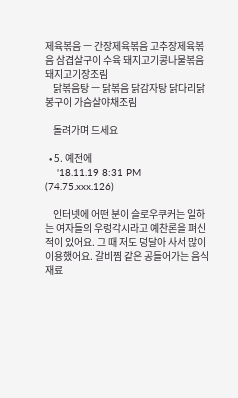제육볶음 ㅡ 간장제육볶음 고추장제육볶음 삼겹살구이 수육 돼지고기콩나물볶음 돼지고기장조림
    닭볶음탕 ㅡ 닭볶음 닭감자탕 닭다리닭봉구이 가슴살야채조림

    돌려가며 드세요

  • 5. 예전에
    '18.11.19 8:31 PM (74.75.xxx.126)

    인터넷에 어떤 분이 슬로우쿠커는 일하는 여자들의 우렁각시라고 예찬론을 펴신 적이 있어요. 그 때 저도 덩달아 사서 많이 이용했어요. 갈비찜 같은 공들어가는 음식 재료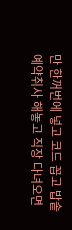만 한꺼번에 넣고 코드 꼽고 밥솥 예약취사 해놓고 직장 다녀오면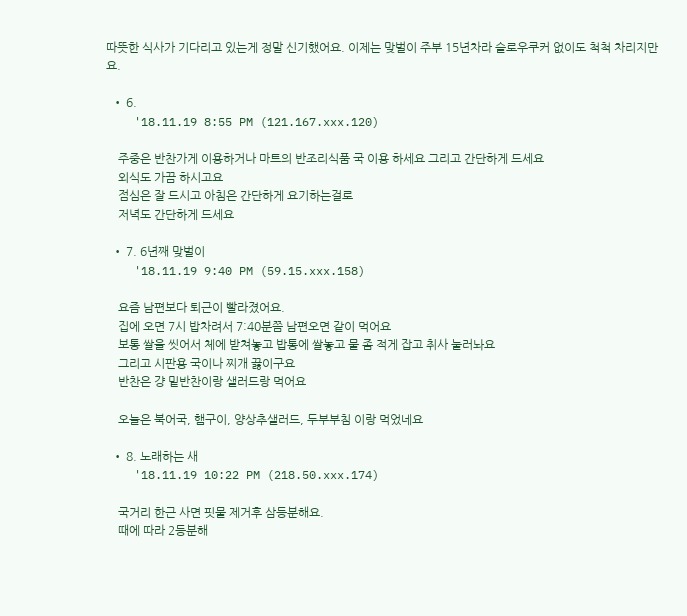따뜻한 식사가 기다리고 있는게 정말 신기했어요. 이제는 맞벌이 주부 15년차라 슬로우쿠커 없이도 척척 차리지만요.

  • 6.
    '18.11.19 8:55 PM (121.167.xxx.120)

    주중은 반찬가게 이용하거나 마트의 반조리식품 국 이용 하세요 그리고 간단하게 드세요
    외식도 가끔 하시고요
    점심은 잘 드시고 아침은 간단하게 요기하는걸로
    저녁도 간단하게 드세요

  • 7. 6년째 맞벌이
    '18.11.19 9:40 PM (59.15.xxx.158)

    요즘 남편보다 퇴근이 빨라졌어요.
    집에 오면 7시 밥차려서 7:40분쯤 남편오면 같이 먹어요
    보통 쌀을 씻어서 체에 받쳐놓고 밥통에 쌀놓고 물 좀 적게 잡고 취사 눌러놔요
    그리고 시판용 국이나 찌개 끓이구요
    반찬은 걍 밑반찬이랑 샐러드랑 먹어요

    오늘은 북어국, 햄구이, 양상추샐러드, 두부부침 이랑 먹었네요

  • 8. 노래하는 새
    '18.11.19 10:22 PM (218.50.xxx.174)

    국거리 한근 사면 핏물 제거후 삼등분해요.
    때에 따라 2등분해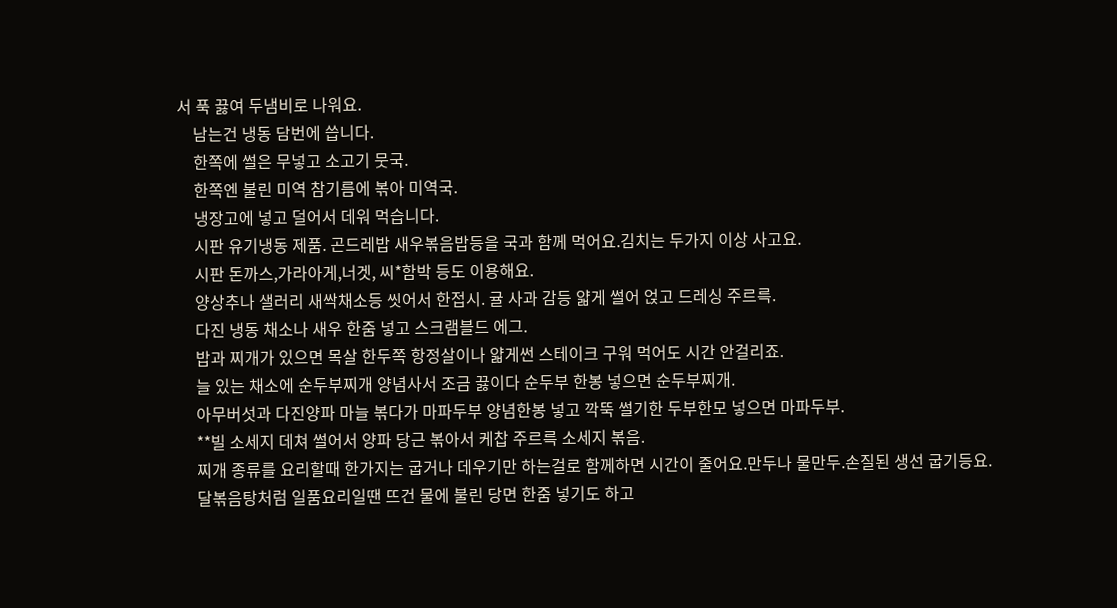서 푹 끓여 두냄비로 나워요.
    남는건 냉동 담번에 씁니다.
    한쪽에 썰은 무넣고 소고기 뭇국.
    한쪽엔 불린 미역 참기름에 볶아 미역국.
    냉장고에 넣고 덜어서 데워 먹습니다.
    시판 유기냉동 제품. 곤드레밥 새우볶음밥등을 국과 함께 먹어요.김치는 두가지 이상 사고요.
    시판 돈까스,가라아게,너겟, 씨*함박 등도 이용해요.
    양상추나 샐러리 새싹채소등 씻어서 한접시. 귤 사과 감등 얇게 썰어 얹고 드레싱 주르륵.
    다진 냉동 채소나 새우 한줌 넣고 스크램블드 에그.
    밥과 찌개가 있으면 목살 한두쪽 항정살이나 얇게썬 스테이크 구워 먹어도 시간 안걸리죠.
    늘 있는 채소에 순두부찌개 양념사서 조금 끓이다 순두부 한봉 넣으면 순두부찌개.
    아무버섯과 다진양파 마늘 볶다가 마파두부 양념한봉 넣고 깍뚝 썰기한 두부한모 넣으면 마파두부.
    **빌 소세지 데쳐 썰어서 양파 당근 볶아서 케찹 주르륵 소세지 볶음.
    찌개 종류를 요리할때 한가지는 굽거나 데우기만 하는걸로 함께하면 시간이 줄어요.만두나 물만두.손질된 생선 굽기등요.
    달볶음탕처럼 일품요리일땐 뜨건 물에 불린 당면 한줌 넣기도 하고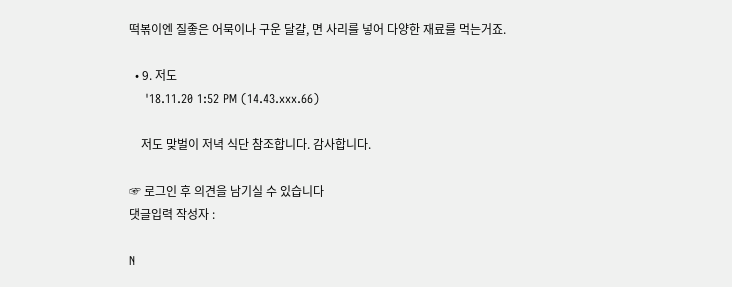떡볶이엔 질좋은 어묵이나 구운 달걀, 면 사리를 넣어 다양한 재료를 먹는거죠.

  • 9. 저도
    '18.11.20 1:52 PM (14.43.xxx.66)

    저도 맞벌이 저녁 식단 참조합니다. 감사합니다.

☞ 로그인 후 의견을 남기실 수 있습니다
댓글입력 작성자 :

N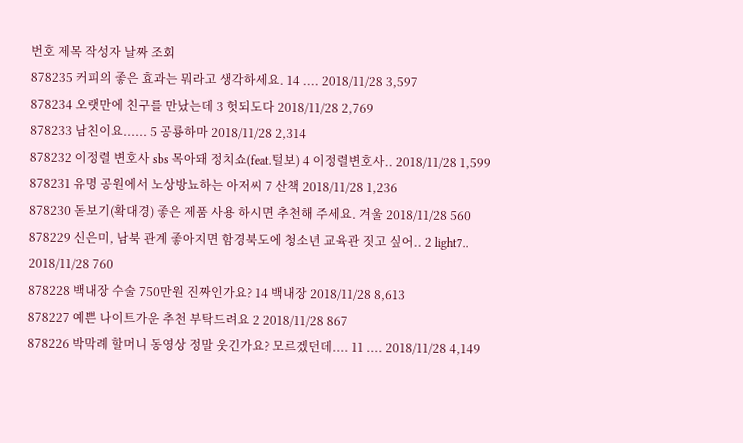번호 제목 작성자 날짜 조회
878235 커피의 좋은 효과는 뭐라고 생각하세요. 14 .... 2018/11/28 3,597
878234 오랫만에 친구를 만났는데 3 헛되도다 2018/11/28 2,769
878233 남친이요...... 5 공룡하마 2018/11/28 2,314
878232 이정렬 변호사 sbs 목아돼 정치쇼(feat.털보) 4 이정렬변호사.. 2018/11/28 1,599
878231 유명 공원에서 노상방뇨하는 아저씨 7 산책 2018/11/28 1,236
878230 돋보기(확대경) 좋은 제품 사용 하시면 추천해 주세요. 겨울 2018/11/28 560
878229 신은미, 남북 관계 좋아지면 함경북도에 청소년 교육관 짓고 싶어.. 2 light7.. 2018/11/28 760
878228 백내장 수술 750만원 진짜인가요? 14 백내장 2018/11/28 8,613
878227 예쁜 나이트가운 추천 부탁드려요 2 2018/11/28 867
878226 박막례 할머니 동영상 정말 웃긴가요? 모르겠던데.... 11 .... 2018/11/28 4,149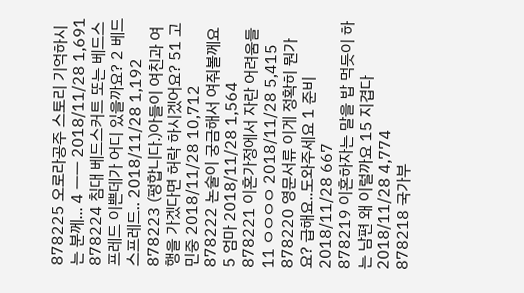878225 오로라공주 스토리 기억하시는 분께... 4 ㅡㅡ 2018/11/28 1,691
878224 침대 베드스커트 또는 베드스프레드 이쁜데가 어디 있을까요? 2 베드스프레드.. 2018/11/28 1,192
878223 (펑합니다.)아들이 여친과 여행을 가겠다면 허락 하시겠어요? 51 고민중 2018/11/28 10,712
878222 논술이 궁금해서 여줘볼께요 5 엄마 2018/11/28 1,564
878221 이혼가정에서 자란 어려움들 11 ㅇㅇㅇㅇ 2018/11/28 5,415
878220 영문서류 이게 정확히 뭔가요? 급해요..도와주세요 1 준비 2018/11/28 667
878219 이혼하자는 말을 밥 먹듯이 하는 남편 왜 이럴까요 15 지겹다 2018/11/28 4,774
878218 국가부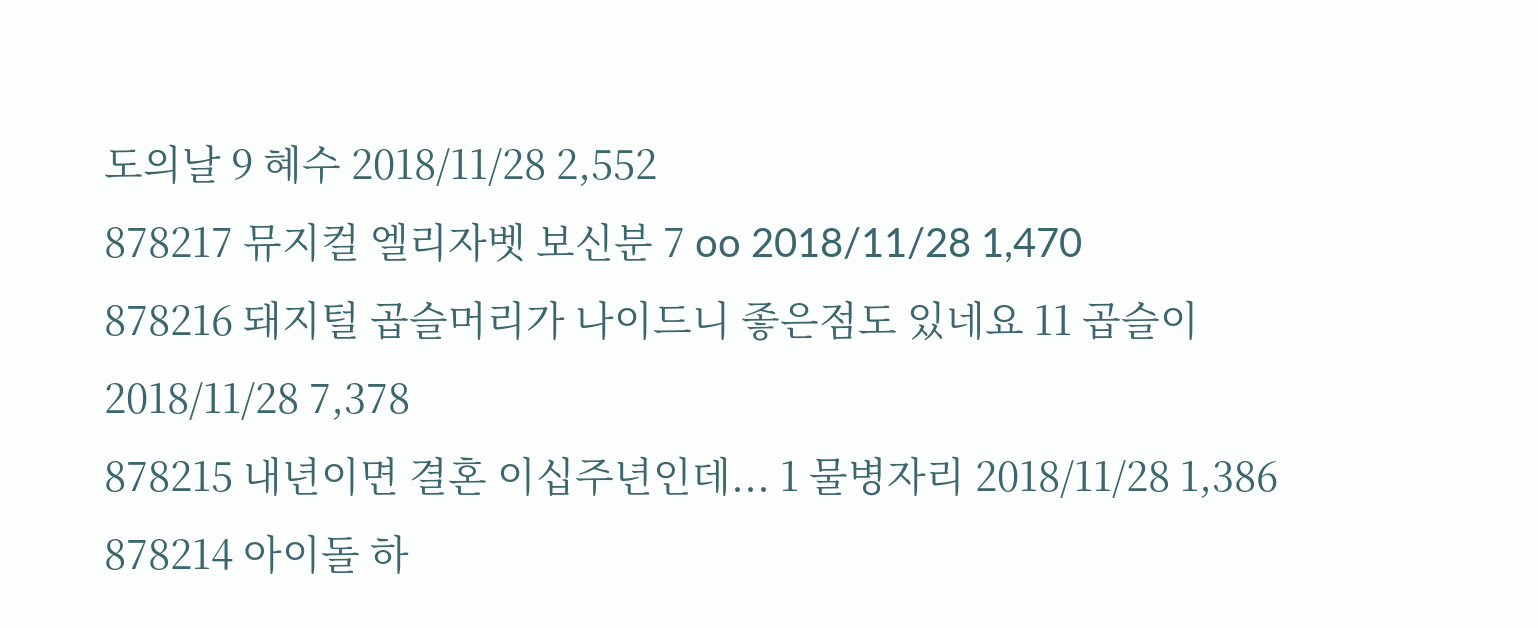도의날 9 혜수 2018/11/28 2,552
878217 뮤지컬 엘리자벳 보신분 7 oo 2018/11/28 1,470
878216 돼지털 곱슬머리가 나이드니 좋은점도 있네요 11 곱슬이 2018/11/28 7,378
878215 내년이면 결혼 이십주년인데... 1 물병자리 2018/11/28 1,386
878214 아이돌 하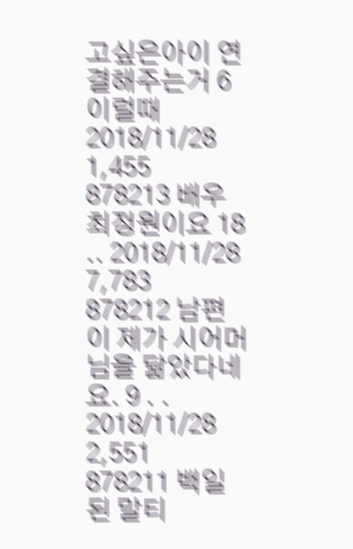고싶은아이 연결해주는거 6 이럴때 2018/11/28 1,455
878213 배우 최정원이요 18 .. 2018/11/28 7,783
878212 남편이 제가 시어머님을 닮았다네요. 9 . . 2018/11/28 2,551
878211 백일된 말티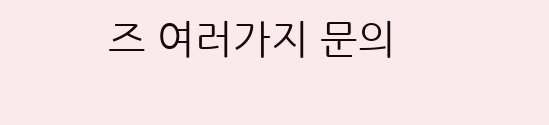즈 여러가지 문의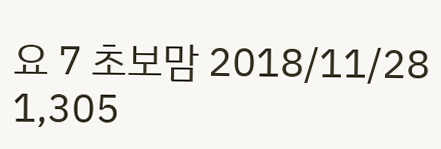요 7 초보맘 2018/11/28 1,305